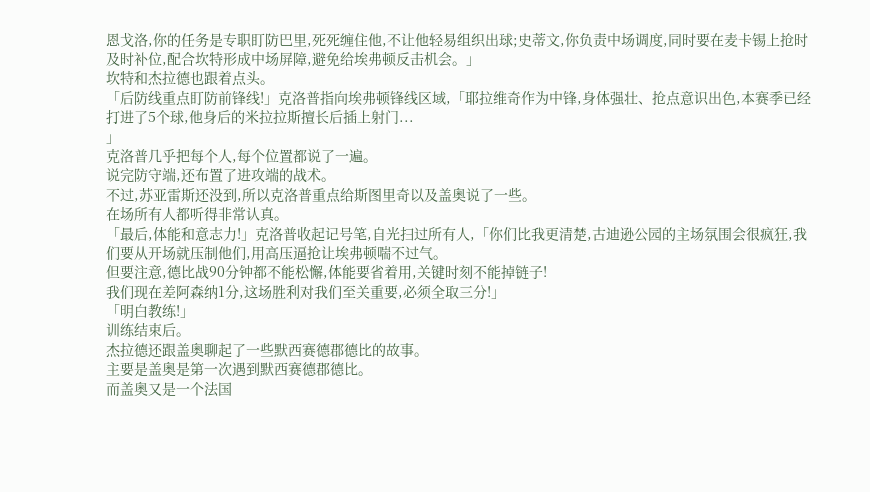恩戈洛,你的任务是专职盯防巴里,死死缠住他,不让他轻易组织出球;史蒂文,你负责中场调度,同时要在麦卡锡上抢时及时补位,配合坎特形成中场屏障,避免给埃弗顿反击机会。」
坎特和杰拉德也跟着点头。
「后防线重点盯防前锋线!」克洛普指向埃弗顿锋线区域,「耶拉维奇作为中锋,身体强壮、抢点意识出色,本赛季已经打进了5个球,他身后的米拉拉斯擅长后插上射门...
」
克洛普几乎把每个人,每个位置都说了一遍。
说完防守端,还布置了进攻端的战术。
不过,苏亚雷斯还没到,所以克洛普重点给斯图里奇以及盖奥说了一些。
在场所有人都听得非常认真。
「最后,体能和意志力!」克洛普收起记号笔,自光扫过所有人,「你们比我更清楚,古迪逊公园的主场氛围会很疯狂,我们要从开场就压制他们,用高压逼抢让埃弗顿喘不过气。
但要注意,德比战90分钟都不能松懈,体能要省着用,关键时刻不能掉链子!
我们现在差阿森纳1分,这场胜利对我们至关重要,必须全取三分!」
「明白教练!」
训练结束后。
杰拉德还跟盖奥聊起了一些默西赛德郡德比的故事。
主要是盖奥是第一次遇到默西赛德郡德比。
而盖奥又是一个法国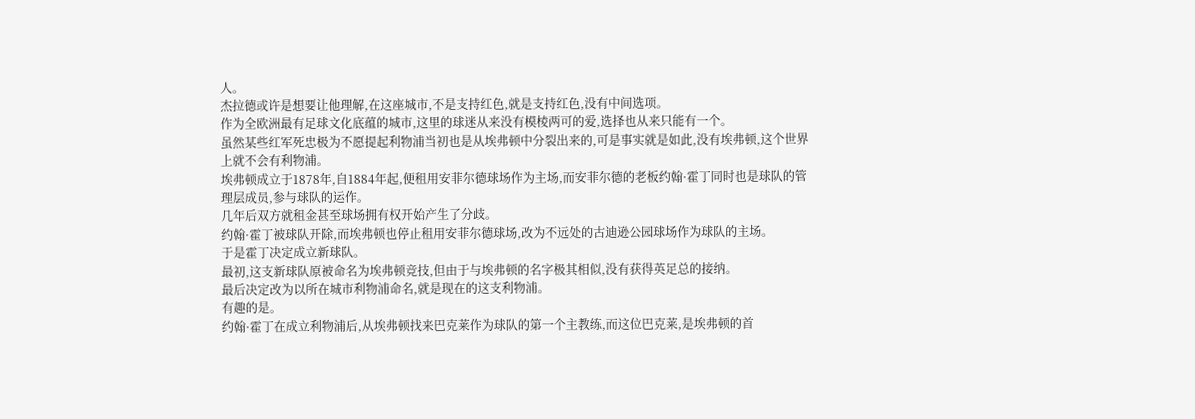人。
杰拉德或许是想要让他理解,在这座城市,不是支持红色,就是支持红色,没有中间选项。
作为全欧洲最有足球文化底蕴的城市,这里的球迷从来没有模棱两可的爱,选择也从来只能有一个。
虽然某些红军死忠极为不愿提起利物浦当初也是从埃弗顿中分裂出来的,可是事实就是如此,没有埃弗顿,这个世界上就不会有利物浦。
埃弗顿成立于1878年,自1884年起,便租用安菲尔德球场作为主场,而安菲尔德的老板约翰·霍丁同时也是球队的管理层成员,参与球队的运作。
几年后双方就租金甚至球场拥有权开始产生了分歧。
约翰·霍丁被球队开除,而埃弗顿也停止租用安菲尔德球场,改为不远处的古迪逊公园球场作为球队的主场。
于是霍丁决定成立新球队。
最初,这支新球队原被命名为埃弗顿竞技,但由于与埃弗顿的名字极其相似,没有获得英足总的接纳。
最后决定改为以所在城市利物浦命名,就是现在的这支利物浦。
有趣的是。
约翰·霍丁在成立利物浦后,从埃弗顿找来巴克莱作为球队的第一个主教练,而这位巴克莱,是埃弗顿的首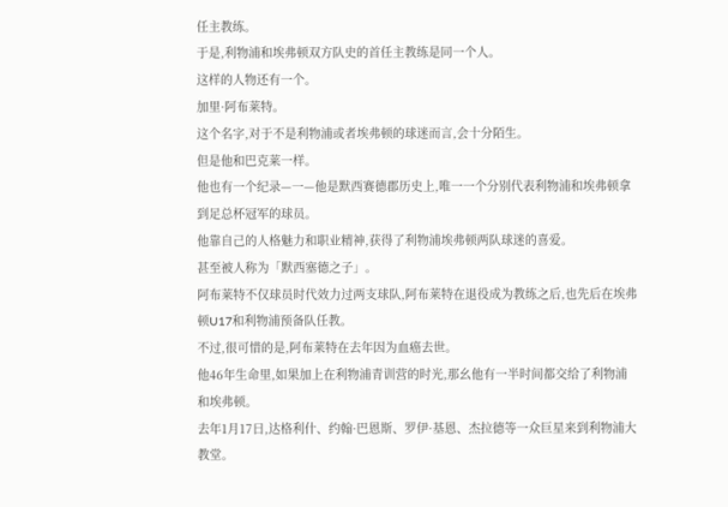任主教练。
于是,利物浦和埃弗顿双方队史的首任主教练是同一个人。
这样的人物还有一个。
加里·阿布莱特。
这个名字,对于不是利物浦或者埃弗顿的球迷而言,会十分陌生。
但是他和巴克莱一样。
他也有一个纪录—一—他是默西赛德郡历史上,唯一一个分别代表利物浦和埃弗顿拿到足总杯冠军的球员。
他靠自己的人格魅力和职业精神,获得了利物浦埃弗顿两队球迷的喜爱。
甚至被人称为「默西塞德之子」。
阿布莱特不仅球员时代效力过两支球队,阿布莱特在退役成为教练之后,也先后在埃弗顿U17和利物浦预备队任教。
不过,很可惜的是,阿布莱特在去年因为血癌去世。
他46年生命里,如果加上在利物浦青训营的时光,那幺他有一半时间都交给了利物浦和埃弗顿。
去年1月17日,达格利什、约翰·巴恩斯、罗伊·基恩、杰拉德等一众巨星来到利物浦大教堂。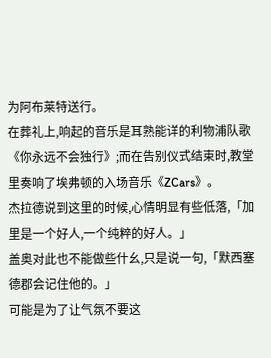为阿布莱特送行。
在葬礼上,响起的音乐是耳熟能详的利物浦队歌《你永远不会独行》;而在告别仪式结束时,教堂里奏响了埃弗顿的入场音乐《ZCars》。
杰拉德说到这里的时候,心情明显有些低落,「加里是一个好人,一个纯粹的好人。」
盖奥对此也不能做些什幺,只是说一句,「默西塞德郡会记住他的。」
可能是为了让气氛不要这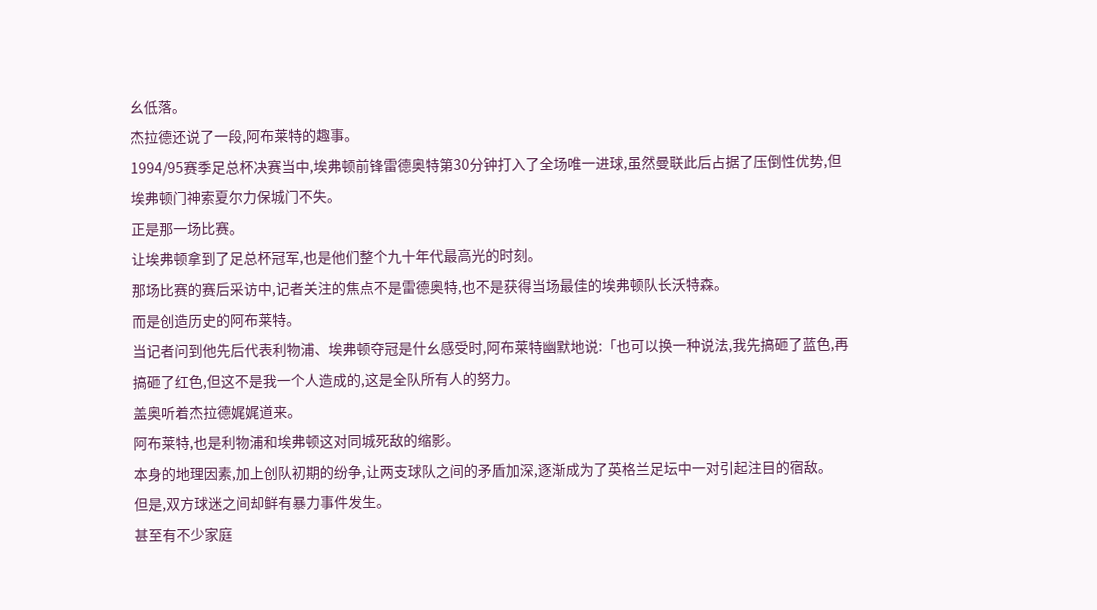幺低落。
杰拉德还说了一段,阿布莱特的趣事。
1994/95赛季足总杯决赛当中,埃弗顿前锋雷德奥特第30分钟打入了全场唯一进球,虽然曼联此后占据了压倒性优势,但埃弗顿门神索夏尔力保城门不失。
正是那一场比赛。
让埃弗顿拿到了足总杯冠军,也是他们整个九十年代最高光的时刻。
那场比赛的赛后采访中,记者关注的焦点不是雷德奥特,也不是获得当场最佳的埃弗顿队长沃特森。
而是创造历史的阿布莱特。
当记者问到他先后代表利物浦、埃弗顿夺冠是什幺感受时,阿布莱特幽默地说:「也可以换一种说法,我先搞砸了蓝色,再搞砸了红色,但这不是我一个人造成的,这是全队所有人的努力。
盖奥听着杰拉德娓娓道来。
阿布莱特,也是利物浦和埃弗顿这对同城死敌的缩影。
本身的地理因素,加上创队初期的纷争,让两支球队之间的矛盾加深,逐渐成为了英格兰足坛中一对引起注目的宿敌。
但是,双方球迷之间却鲜有暴力事件发生。
甚至有不少家庭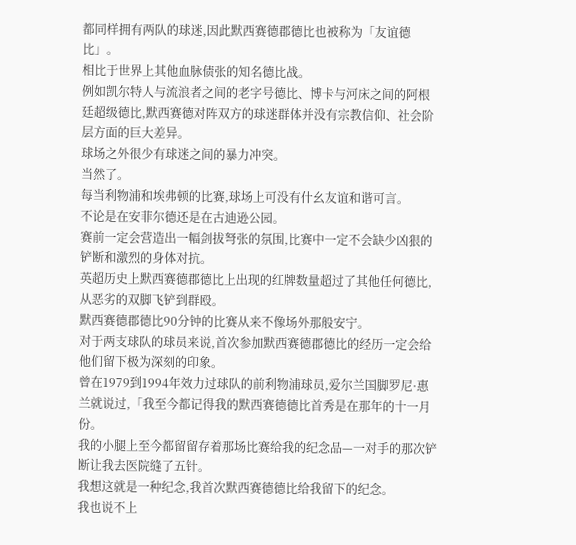都同样拥有两队的球迷,因此默西赛德郡德比也被称为「友谊德比」。
相比于世界上其他血脉债张的知名德比战。
例如凯尔特人与流浪者之间的老字号德比、博卡与河床之间的阿根廷超级德比,默西赛德对阵双方的球迷群体并没有宗教信仰、社会阶层方面的巨大差异。
球场之外很少有球迷之间的暴力冲突。
当然了。
每当利物浦和埃弗顿的比赛,球场上可没有什幺友谊和谐可言。
不论是在安菲尔德还是在古迪逊公园。
赛前一定会营造出一幅剑拔弩张的氛围,比赛中一定不会缺少凶狠的铲断和激烈的身体对抗。
英超历史上默西赛德郡德比上出现的红牌数量超过了其他任何德比,从恶劣的双脚飞铲到群殴。
默西赛德郡德比90分钟的比赛从来不像场外那般安宁。
对于两支球队的球员来说,首次参加默西赛德郡德比的经历一定会给他们留下极为深刻的印象。
曾在1979到1994年效力过球队的前利物浦球员,爱尔兰国脚罗尼·惠兰就说过,「我至今都记得我的默西赛德德比首秀是在那年的十一月份。
我的小腿上至今都留留存着那场比赛给我的纪念品—一对手的那次铲断让我去医院缝了五针。
我想这就是一种纪念,我首次默西赛德德比给我留下的纪念。
我也说不上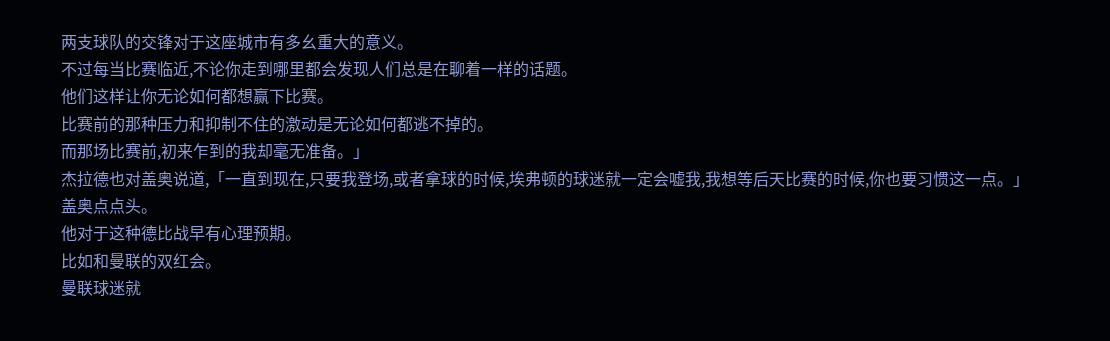两支球队的交锋对于这座城市有多幺重大的意义。
不过每当比赛临近,不论你走到哪里都会发现人们总是在聊着一样的话题。
他们这样让你无论如何都想赢下比赛。
比赛前的那种压力和抑制不住的激动是无论如何都逃不掉的。
而那场比赛前,初来乍到的我却毫无准备。」
杰拉德也对盖奥说道,「一直到现在,只要我登场,或者拿球的时候,埃弗顿的球迷就一定会嘘我,我想等后天比赛的时候,你也要习惯这一点。」
盖奥点点头。
他对于这种德比战早有心理预期。
比如和曼联的双红会。
曼联球迷就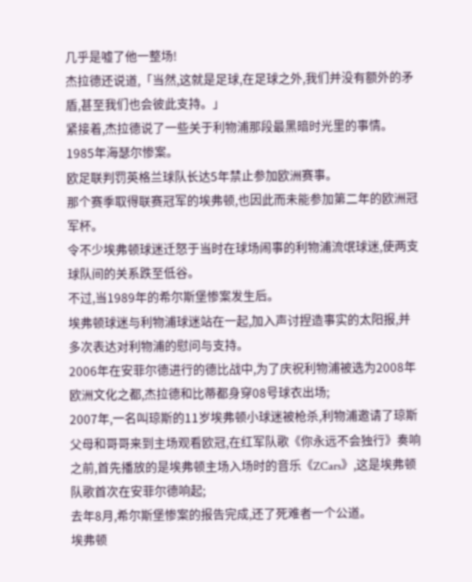几乎是嘘了他一整场!
杰拉德还说道,「当然,这就是足球,在足球之外,我们并没有额外的矛盾,甚至我们也会彼此支持。」
紧接着,杰拉德说了一些关于利物浦那段最黑暗时光里的事情。
1985年海瑟尔惨案。
欧足联判罚英格兰球队长达5年禁止参加欧洲赛事。
那个赛季取得联赛冠军的埃弗顿,也因此而未能参加第二年的欧洲冠军杯。
令不少埃弗顿球迷迁怒于当时在球场闹事的利物浦流氓球迷,使两支球队间的关系跌至低谷。
不过,当1989年的希尔斯堡惨案发生后。
埃弗顿球迷与利物浦球迷站在一起,加入声讨捏造事实的太阳报,并多次表达对利物浦的慰问与支持。
2006年在安菲尔德进行的德比战中,为了庆祝利物浦被选为2008年欧洲文化之都,杰拉德和比蒂都身穿08号球衣出场;
2007年,一名叫琼斯的11岁埃弗顿小球迷被枪杀,利物浦邀请了琼斯父母和哥哥来到主场观看欧冠,在红军队歌《你永远不会独行》奏响之前,首先播放的是埃弗顿主场入场时的音乐《ZCars》,这是埃弗顿队歌首次在安菲尔德响起;
去年8月,希尔斯堡惨案的报告完成,还了死难者一个公道。
埃弗顿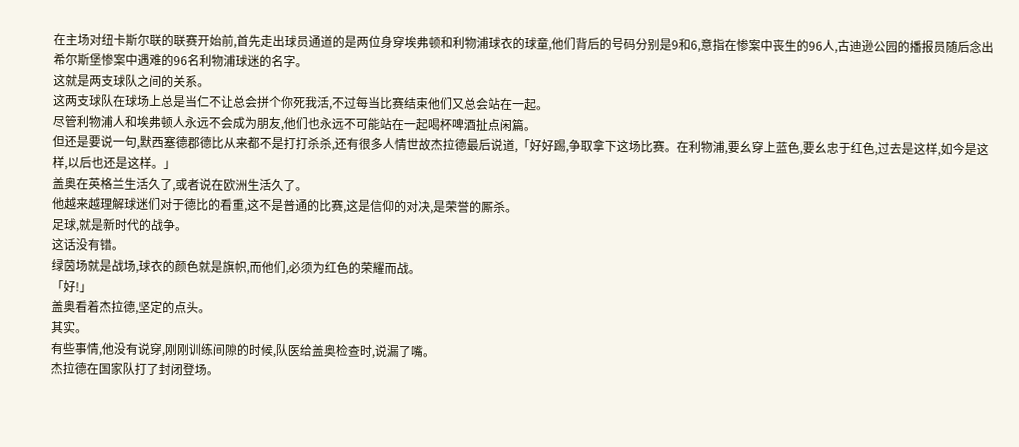在主场对纽卡斯尔联的联赛开始前,首先走出球员通道的是两位身穿埃弗顿和利物浦球衣的球童,他们背后的号码分别是9和6,意指在惨案中丧生的96人,古迪逊公园的播报员随后念出希尔斯堡惨案中遇难的96名利物浦球迷的名字。
这就是两支球队之间的关系。
这两支球队在球场上总是当仁不让总会拼个你死我活,不过每当比赛结束他们又总会站在一起。
尽管利物浦人和埃弗顿人永远不会成为朋友,他们也永远不可能站在一起喝杯啤酒扯点闲篇。
但还是要说一句,默西塞德郡德比从来都不是打打杀杀,还有很多人情世故杰拉德最后说道,「好好踢,争取拿下这场比赛。在利物浦,要幺穿上蓝色,要幺忠于红色,过去是这样,如今是这样,以后也还是这样。」
盖奥在英格兰生活久了,或者说在欧洲生活久了。
他越来越理解球迷们对于德比的看重,这不是普通的比赛,这是信仰的对决,是荣誉的厮杀。
足球,就是新时代的战争。
这话没有错。
绿茵场就是战场,球衣的颜色就是旗帜,而他们,必须为红色的荣耀而战。
「好!」
盖奥看着杰拉德,坚定的点头。
其实。
有些事情,他没有说穿,刚刚训练间隙的时候,队医给盖奥检查时,说漏了嘴。
杰拉德在国家队打了封闭登场。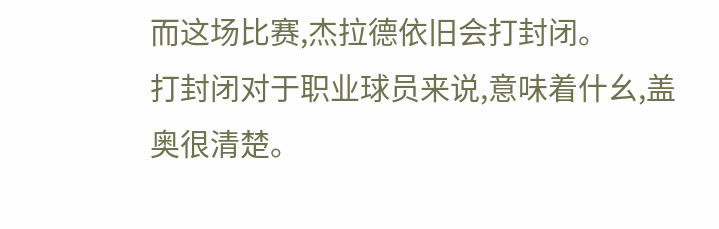而这场比赛,杰拉德依旧会打封闭。
打封闭对于职业球员来说,意味着什幺,盖奥很清楚。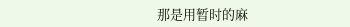那是用暂时的麻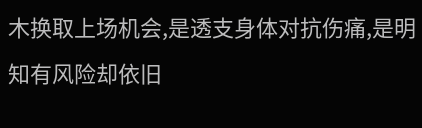木换取上场机会,是透支身体对抗伤痛,是明知有风险却依旧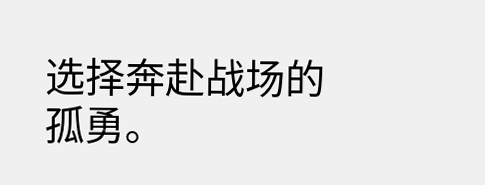选择奔赴战场的孤勇。